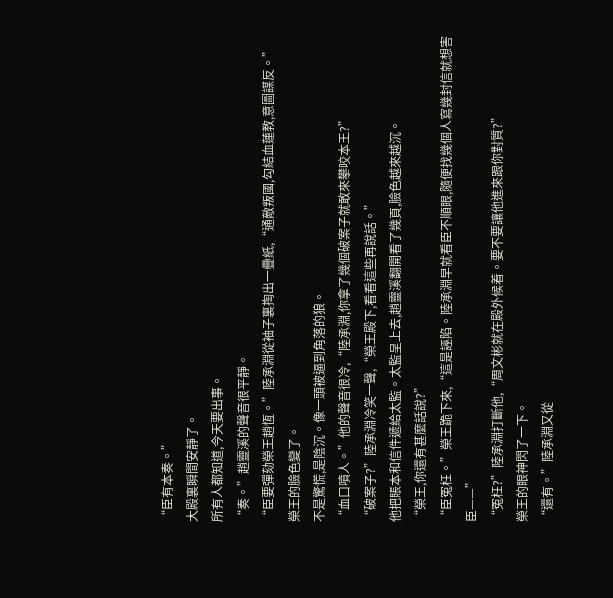“臣有本奏。”
大殿裏瞬間安靜了。
所有人都知道,今天要出事。
“奏。”趙靈溪的聲音很平靜。
“臣要彈劾榮王趙恆。”陸承淵從袖子裏掏出一疊紙,“通敵叛國,勾結血蓮教,意圖謀反。”
榮王的臉色變了。
不是驚慌,是陰沉。像一頭被逼到角落的狼。
“血口噴人。”他的聲音很冷,“陸承淵,你拿了幾個破案子就敢來攀咬本王?”
“破案子?”陸承淵冷笑一聲,“榮王殿下,看看這些再說話。”
他把賬本和信件遞給太監。太監呈上去,趙靈溪翻開看了幾頁,臉色越來越沉。
“榮王,你還有甚麼話說?”
“臣冤枉。”榮王跪下來,“這是誣陷。陸承淵早就看臣不順眼,隨便找幾個人寫幾封信就想害臣——”
“冤枉?”陸承淵打斷他,“周文彬就在殿外候着。要不要讓他進來跟你對質?”
榮王的眼神閃了一下。
“還有。”陸承淵又從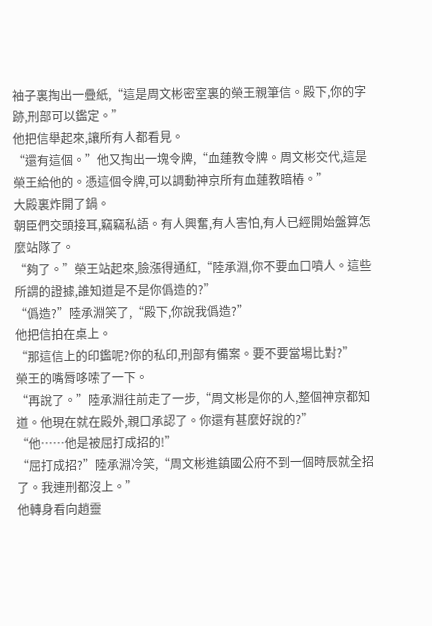袖子裏掏出一疊紙,“這是周文彬密室裏的榮王親筆信。殿下,你的字跡,刑部可以鑑定。”
他把信舉起來,讓所有人都看見。
“還有這個。”他又掏出一塊令牌,“血蓮教令牌。周文彬交代,這是榮王給他的。憑這個令牌,可以調動神京所有血蓮教暗樁。”
大殿裏炸開了鍋。
朝臣們交頭接耳,竊竊私語。有人興奮,有人害怕,有人已經開始盤算怎麼站隊了。
“夠了。”榮王站起來,臉漲得通紅,“陸承淵,你不要血口噴人。這些所謂的證據,誰知道是不是你僞造的?”
“僞造?”陸承淵笑了,“殿下,你說我僞造?”
他把信拍在桌上。
“那這信上的印鑑呢?你的私印,刑部有備案。要不要當場比對?”
榮王的嘴脣哆嗦了一下。
“再說了。”陸承淵往前走了一步,“周文彬是你的人,整個神京都知道。他現在就在殿外,親口承認了。你還有甚麼好說的?”
“他……他是被屈打成招的!”
“屈打成招?”陸承淵冷笑,“周文彬進鎮國公府不到一個時辰就全招了。我連刑都沒上。”
他轉身看向趙靈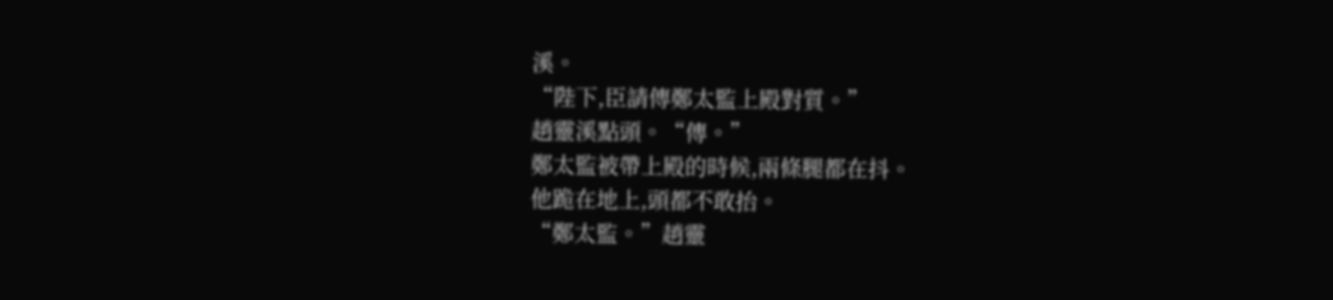溪。
“陛下,臣請傳鄭太監上殿對質。”
趙靈溪點頭。“傳。”
鄭太監被帶上殿的時候,兩條腿都在抖。
他跪在地上,頭都不敢抬。
“鄭太監。”趙靈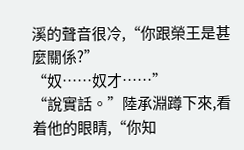溪的聲音很冷,“你跟榮王是甚麼關係?”
“奴……奴才……”
“說實話。”陸承淵蹲下來,看着他的眼睛,“你知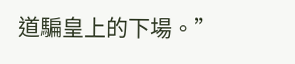道騙皇上的下場。”